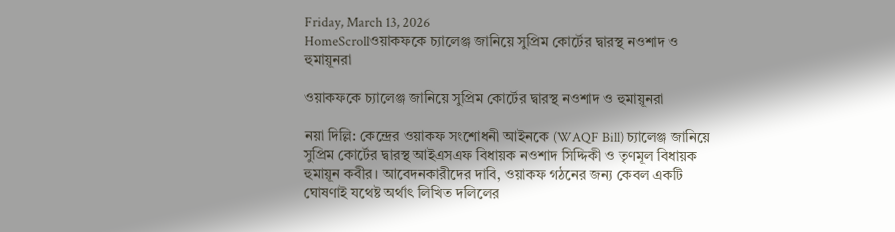Friday, March 13, 2026
HomeScrollওয়াকফকে চ্যালেঞ্জ জানিয়ে সুপ্রিম কোর্টের দ্বারস্থ নওশাদ ও হুমায়ূনরা

ওয়াকফকে চ্যালেঞ্জ জানিয়ে সুপ্রিম কোর্টের দ্বারস্থ নওশাদ ও হুমায়ূনরা

নয়া দিল্লি: কেন্দ্রের ওয়াকফ সংশোধনী আইনকে (WAQF Bill) চ্যালেঞ্জ জানিয়ে সুপ্রিম কোর্টের দ্বারস্থ আইএসএফ বিধায়ক নওশাদ সিদ্দিকী ও তৃণমূল বিধায়ক হুমায়ূন কবীর। আবেদনকারীদের দাবি, ওয়াকফ গঠনের জন্য কেবল একটি ঘোষণাই যথেষ্ট অর্থাৎ লিখিত দলিলের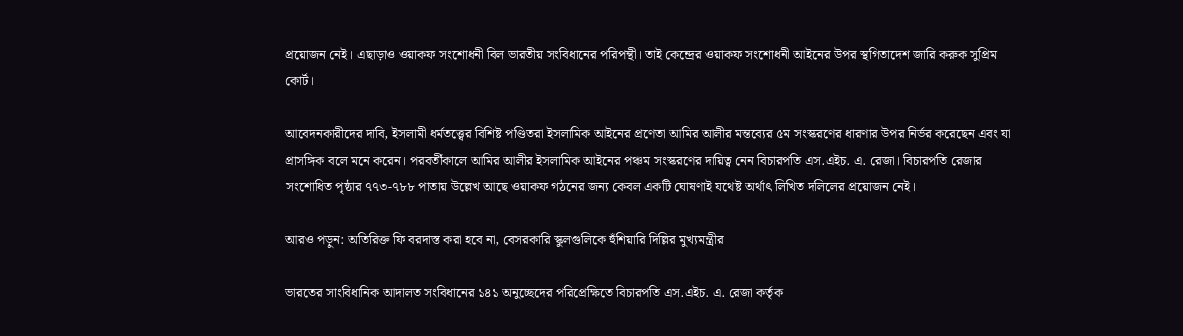প্রয়োজন নেই। এছাড়াও ওয়াকফ সংশোধনী বিল ভারতীয় সংবিধানের পরিপন্থী। তাই কেন্দ্রের ওয়াকফ সংশোধনী আইনের উপর স্থগিতাদেশ জারি করুক সুপ্রিম কোর্ট।

আবেদনকারীদের দাবি, ইসলামী ধর্মতত্ত্বের বিশিষ্ট পণ্ডিতরা ইসলামিক আইনের প্রণেতা আমির আলীর মন্তব্যের ৫ম সংস্করণের ধারণার উপর নির্ভর করেছেন এবং যা প্রাসঙ্গিক বলে মনে করেন। পরবর্তীকালে আমির আলীর ইসলামিক আইনের পঞ্চম সংস্করণের দায়িত্ব নেন বিচারপতি এস.এইচ. এ. রেজা। বিচারপতি রেজার সংশোধিত পৃষ্ঠার ৭৭৩-৭৮৮ পাতায় উল্লেখ আছে ওয়াকফ গঠনের জন্য কেবল একটি ঘোষণাই যথেষ্ট অর্থাৎ লিখিত দলিলের প্রয়োজন নেই।

আরও পড়ুন: অতিরিক্ত ফি বরদাস্ত করা হবে না, বেসরকারি স্কুলগুলিকে হুঁশিয়ারি দিল্লির মুখ্যমন্ত্রীর

ভারতের সাংবিধানিক আদালত সংবিধানের ১৪১ অনুচ্ছেদের পরিপ্রেক্ষিতে বিচারপতি এস.এইচ. এ. রেজা কর্তৃক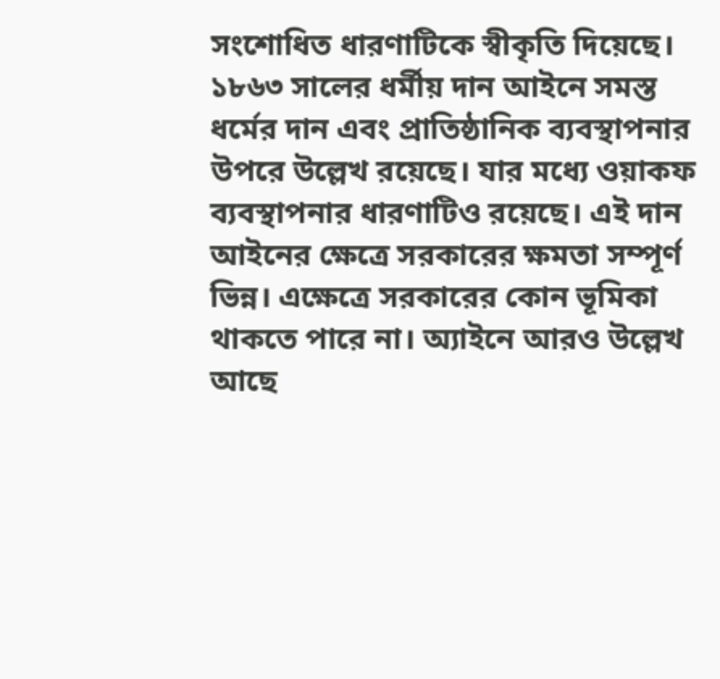সংশোধিত ধারণাটিকে স্বীকৃতি দিয়েছে। ১৮৬৩ সালের ধর্মীয় দান আইনে সমস্ত ধর্মের দান এবং প্রাতিষ্ঠানিক ব্যবস্থাপনার উপরে উল্লেখ রয়েছে। যার মধ্যে ওয়াকফ ব্যবস্থাপনার ধারণাটিও রয়েছে। এই দান আইনের ক্ষেত্রে সরকারের ক্ষমতা সম্পূর্ণ ভিন্ন। এক্ষেত্রে সরকারের কোন ভূমিকা থাকতে পারে না। অ্যাইনে আরও উল্লেখ আছে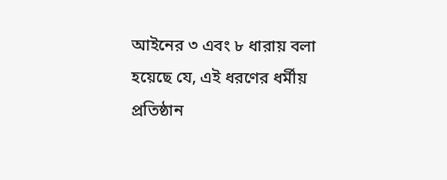আইনের ৩ এবং ৮ ধারায় বলা হয়েছে যে, এই ধরণের ধর্মীয় প্রতিষ্ঠান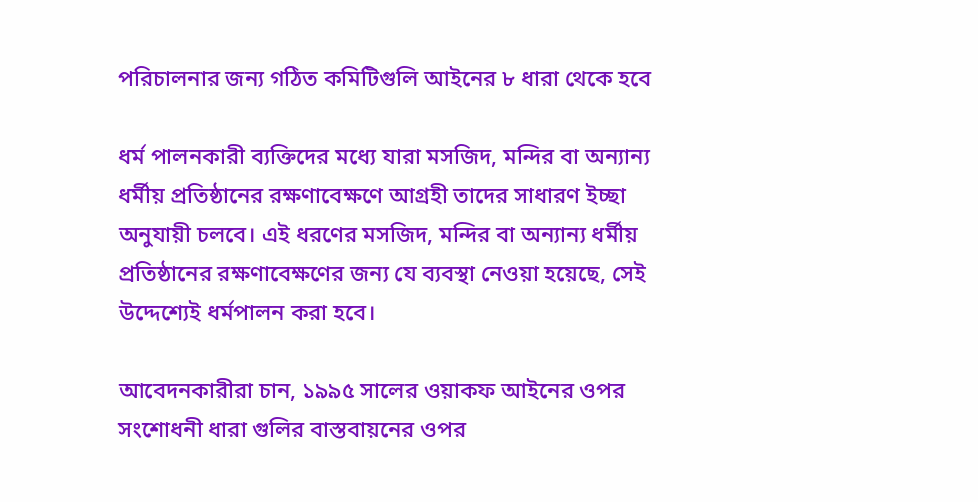পরিচালনার জন্য গঠিত কমিটিগুলি আইনের ৮ ধারা থেকে হবে

ধর্ম পালনকারী ব্যক্তিদের মধ্যে যারা মসজিদ, মন্দির বা অন্যান্য ধর্মীয় প্রতিষ্ঠানের রক্ষণাবেক্ষণে আগ্রহী তাদের সাধারণ ইচ্ছা অনুযায়ী চলবে। এই ধরণের মসজিদ, মন্দির বা অন্যান্য ধর্মীয় প্রতিষ্ঠানের রক্ষণাবেক্ষণের জন্য যে ব্যবস্থা নেওয়া হয়েছে, সেই উদ্দেশ্যেই ধর্মপালন করা হবে।

আবেদনকারীরা চান, ১৯৯৫ সালের ওয়াকফ আইনের ওপর সংশোধনী ধারা গুলির বাস্তবায়নের ওপর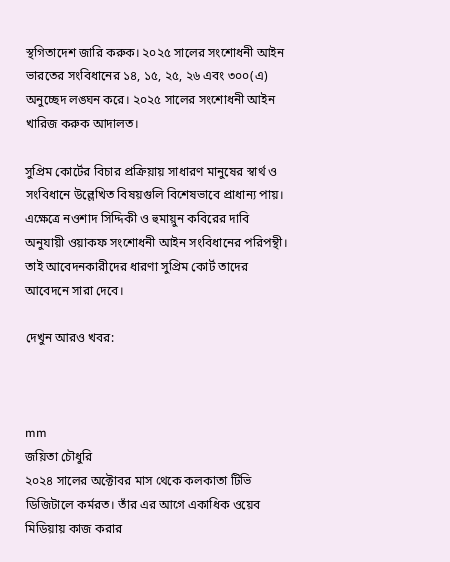স্থগিতাদেশ জারি করুক। ২০২৫ সালের সংশোধনী আইন ভারতের সংবিধানের ১৪, ১৫, ২৫, ২৬ এবং ৩০০(এ) অনুচ্ছেদ লঙ্ঘন করে। ২০২৫ সালের সংশোধনী আইন খারিজ করুক আদালত।

সুপ্রিম কোর্টের বিচার প্রক্রিয়ায় সাধারণ মানুষের স্বার্থ ও সংবিধানে উল্লেখিত বিষয়গুলি বিশেষভাবে প্রাধান্য পায়। এক্ষেত্রে নওশাদ সিদ্দিকী ও হুমায়ুন কবিরের দাবি অনুযায়ী ওয়াকফ সংশোধনী আইন সংবিধানের পরিপন্থী। তাই আবেদনকারীদের ধারণা সুপ্রিম কোর্ট তাদের আবেদনে সারা দেবে।

দেখুন আরও খবর:



mm
জয়িতা চৌধুরি
২০২৪ সালের অক্টোবর মাস থেকে কলকাতা টিভি ডিজিটালে কর্মরত। তাঁর এর আগে একাধিক ওয়েব মিডিয়ায় কাজ করার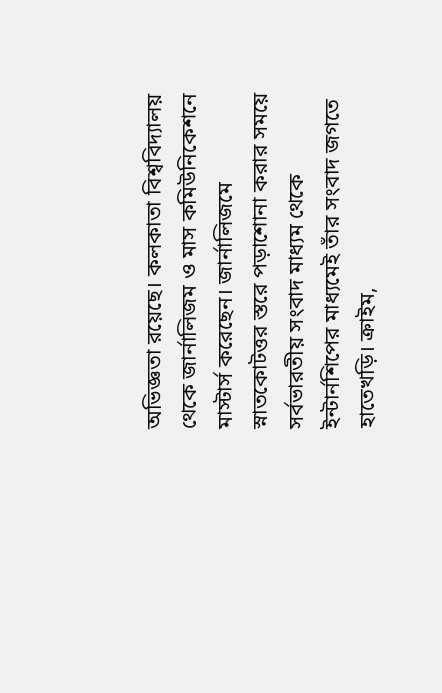অভিজ্ঞতা রয়েছে। কলকাতা বিশ্ববিদ্যালয় থেকে জার্নালিজম ও মাস কমিউনিকেশনে মাস্টার্স করেছেন। জার্নালিজমে স্নাতকোটত্তর স্তরে পড়াশোনা করার সময়ে সর্বভারতীয় সংবাদ মাধ্যম থেকে ইন্টার্নশিপের মাধ্যমেই তাঁর সংবাদ জগতে হাতেখড়ি। ক্রাইম,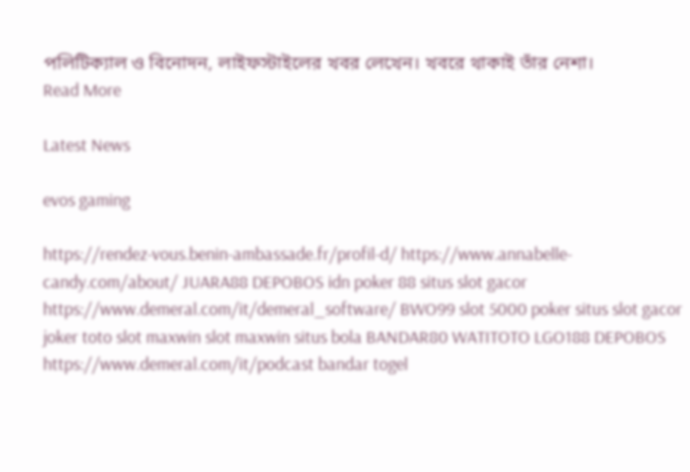পলিটিক্যাল ও বিনোদন, লাইফস্টাইলের খবর লেখেন। খবরে থাকাই তাঁর নেশা।
Read More

Latest News

evos gaming

https://rendez-vous.benin-ambassade.fr/profil-d/ https://www.annabelle-candy.com/about/ JUARA88 DEPOBOS idn poker 88 situs slot gacor https://www.demeral.com/it/demeral_software/ BWO99 slot 5000 poker situs slot gacor joker toto slot maxwin slot maxwin situs bola BANDAR80 WATITOTO LGO188 DEPOBOS https://www.demeral.com/it/podcast bandar togel